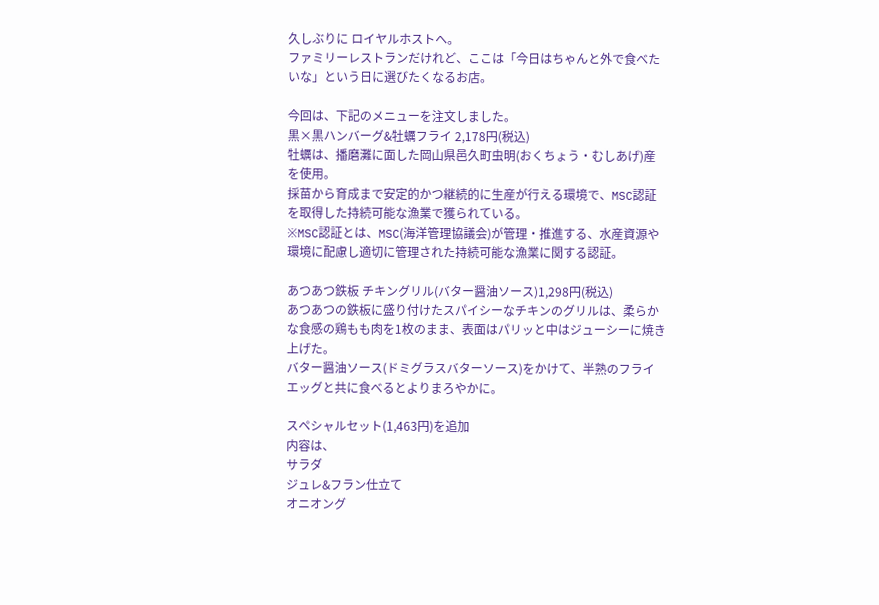久しぶりに ロイヤルホストへ。
ファミリーレストランだけれど、ここは「今日はちゃんと外で食べたいな」という日に選びたくなるお店。

今回は、下記のメニューを注文しました。
黒×黒ハンバーグ&牡蠣フライ 2,178円(税込)
牡蠣は、播磨灘に面した岡山県邑久町虫明(おくちょう・むしあげ)産を使用。
採苗から育成まで安定的かつ継続的に生産が行える環境で、MSC認証を取得した持続可能な漁業で獲られている。
※MSC認証とは、MSC(海洋管理協議会)が管理・推進する、水産資源や環境に配慮し適切に管理された持続可能な漁業に関する認証。

あつあつ鉄板 チキングリル(バター醤油ソース)1,298円(税込)
あつあつの鉄板に盛り付けたスパイシーなチキンのグリルは、柔らかな食感の鶏もも肉を1枚のまま、表面はパリッと中はジューシーに焼き上げた。
バター醤油ソース(ドミグラスバターソース)をかけて、半熟のフライエッグと共に食べるとよりまろやかに。

スペシャルセット(1,463円)を追加
内容は、
サラダ
ジュレ&フラン仕立て
オニオング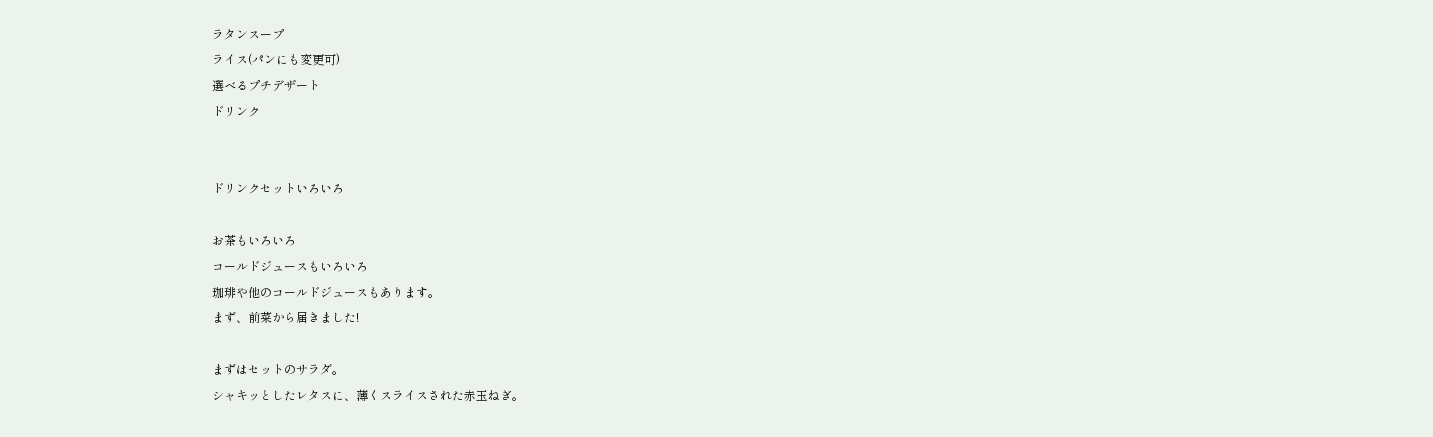ラタンスープ
ライス(パンにも変更可)
選べるプチデザート
ドリンク


ドリンクセットいろいろ

お茶もいろいろ
コールドジュースもいろいろ
珈琲や他のコールドジュースもあります。
まず、前菜から届きました!

まずはセットのサラダ。
シャキッとしたレタスに、薄くスライスされた赤玉ねぎ。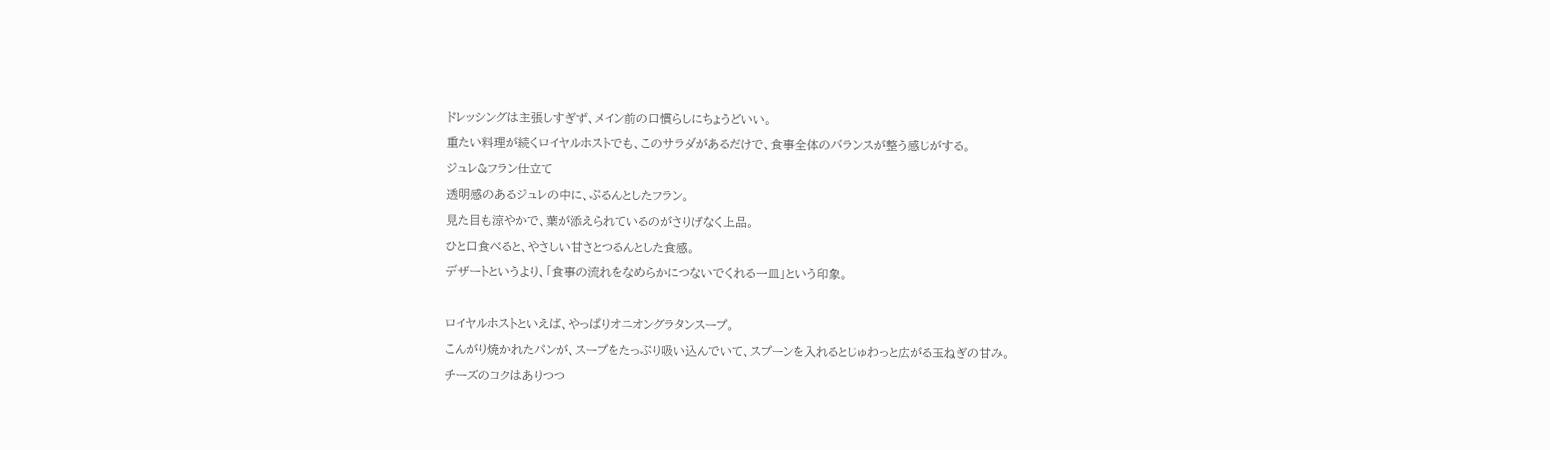ドレッシングは主張しすぎず、メイン前の口慣らしにちょうどいい。
重たい料理が続くロイヤルホストでも、このサラダがあるだけで、食事全体のバランスが整う感じがする。
ジュレ&フラン仕立て
透明感のあるジュレの中に、ぷるんとしたフラン。
見た目も涼やかで、葉が添えられているのがさりげなく上品。
ひと口食べると、やさしい甘さとつるんとした食感。
デザートというより、「食事の流れをなめらかにつないでくれる一皿」という印象。

ロイヤルホストといえば、やっぱりオニオングラタンスープ。
こんがり焼かれたパンが、スープをたっぷり吸い込んでいて、スプーンを入れるとじゅわっと広がる玉ねぎの甘み。
チーズのコクはありつつ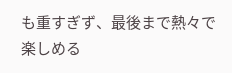も重すぎず、最後まで熱々で楽しめる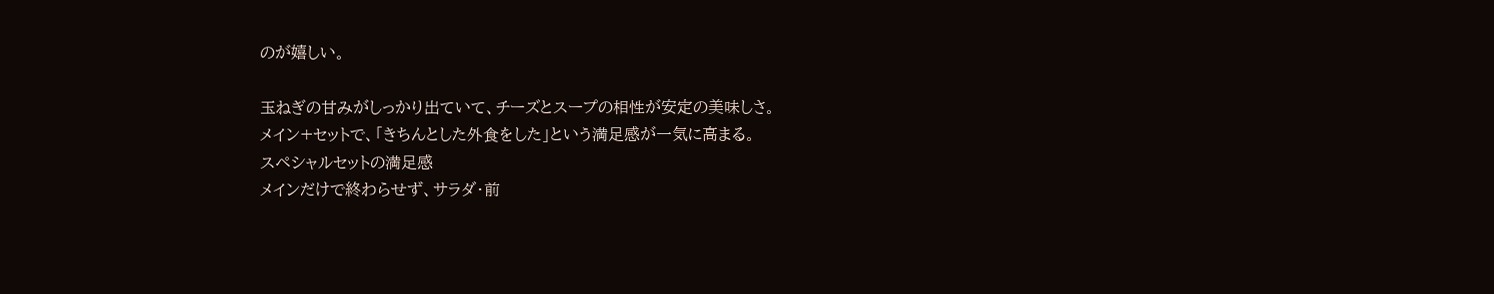のが嬉しい。

玉ねぎの甘みがしっかり出ていて、チーズとスープの相性が安定の美味しさ。
メイン+セットで、「きちんとした外食をした」という満足感が一気に高まる。
スペシャルセットの満足感
メインだけで終わらせず、サラダ・前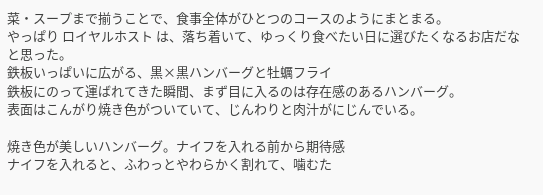菜・スープまで揃うことで、食事全体がひとつのコースのようにまとまる。
やっぱり ロイヤルホスト は、落ち着いて、ゆっくり食べたい日に選びたくなるお店だなと思った。
鉄板いっぱいに広がる、黒×黒ハンバーグと牡蠣フライ
鉄板にのって運ばれてきた瞬間、まず目に入るのは存在感のあるハンバーグ。
表面はこんがり焼き色がついていて、じんわりと肉汁がにじんでいる。

焼き色が美しいハンバーグ。ナイフを入れる前から期待感
ナイフを入れると、ふわっとやわらかく割れて、噛むた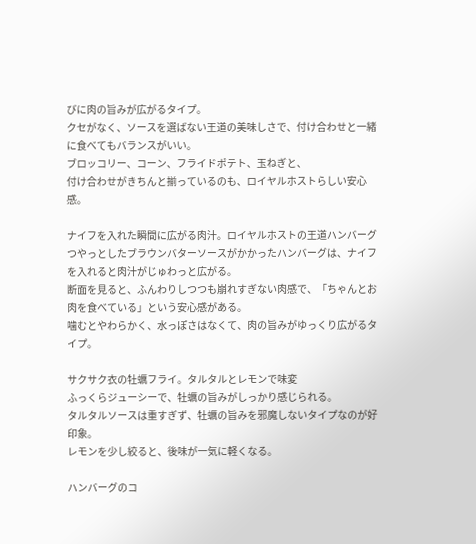びに肉の旨みが広がるタイプ。
クセがなく、ソースを選ばない王道の美味しさで、付け合わせと一緒に食べてもバランスがいい。
ブロッコリー、コーン、フライドポテト、玉ねぎと、
付け合わせがきちんと揃っているのも、ロイヤルホストらしい安心感。

ナイフを入れた瞬間に広がる肉汁。ロイヤルホストの王道ハンバーグ
つやっとしたブラウンバターソースがかかったハンバーグは、ナイフを入れると肉汁がじゅわっと広がる。
断面を見ると、ふんわりしつつも崩れすぎない肉感で、「ちゃんとお肉を食べている」という安心感がある。
噛むとやわらかく、水っぽさはなくて、肉の旨みがゆっくり広がるタイプ。

サクサク衣の牡蠣フライ。タルタルとレモンで味変
ふっくらジューシーで、牡蠣の旨みがしっかり感じられる。
タルタルソースは重すぎず、牡蠣の旨みを邪魔しないタイプなのが好印象。
レモンを少し絞ると、後味が一気に軽くなる。

ハンバーグのコ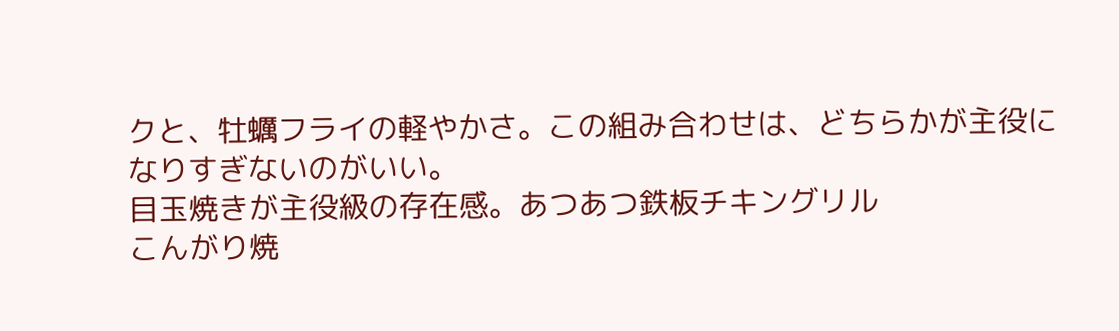クと、牡蠣フライの軽やかさ。この組み合わせは、どちらかが主役になりすぎないのがいい。
目玉焼きが主役級の存在感。あつあつ鉄板チキングリル
こんがり焼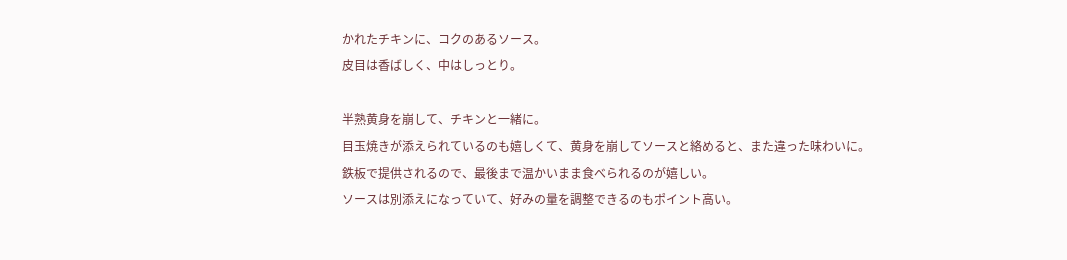かれたチキンに、コクのあるソース。
皮目は香ばしく、中はしっとり。

半熟黄身を崩して、チキンと一緒に。
目玉焼きが添えられているのも嬉しくて、黄身を崩してソースと絡めると、また違った味わいに。
鉄板で提供されるので、最後まで温かいまま食べられるのが嬉しい。
ソースは別添えになっていて、好みの量を調整できるのもポイント高い。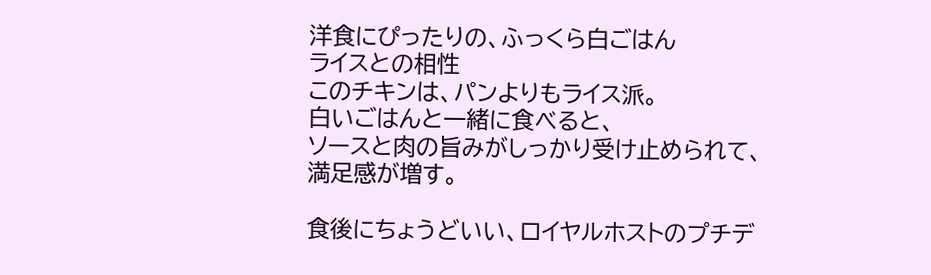洋食にぴったりの、ふっくら白ごはん
ライスとの相性
このチキンは、パンよりもライス派。
白いごはんと一緒に食べると、
ソースと肉の旨みがしっかり受け止められて、満足感が増す。

食後にちょうどいい、ロイヤルホストのプチデ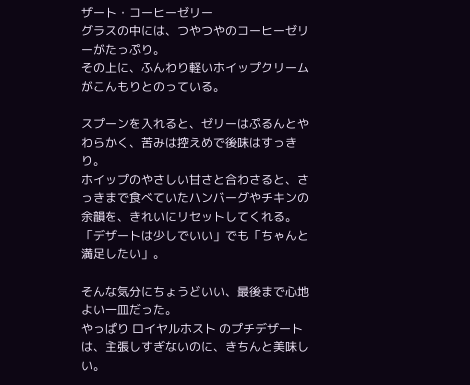ザート・コーヒーゼリー
グラスの中には、つやつやのコーヒーゼリーがたっぷり。
その上に、ふんわり軽いホイップクリームがこんもりとのっている。

スプーンを入れると、ゼリーはぷるんとやわらかく、苦みは控えめで後味はすっきり。
ホイップのやさしい甘さと合わさると、さっきまで食べていたハンバーグやチキンの余韻を、きれいにリセットしてくれる。
「デザートは少しでいい」でも「ちゃんと満足したい」。

そんな気分にちょうどいい、最後まで心地よい一皿だった。
やっぱり ロイヤルホスト のプチデザートは、主張しすぎないのに、きちんと美味しい。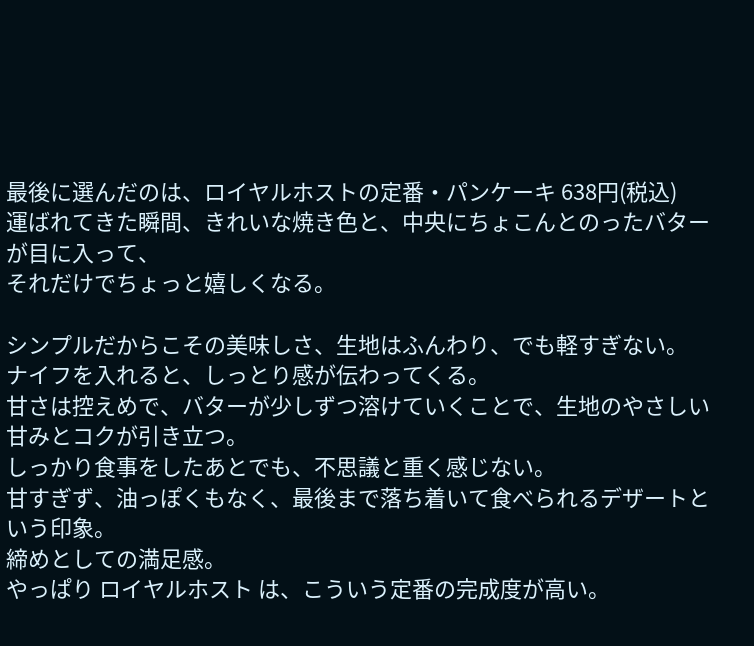最後に選んだのは、ロイヤルホストの定番・パンケーキ 638円(税込)
運ばれてきた瞬間、きれいな焼き色と、中央にちょこんとのったバターが目に入って、
それだけでちょっと嬉しくなる。

シンプルだからこその美味しさ、生地はふんわり、でも軽すぎない。
ナイフを入れると、しっとり感が伝わってくる。
甘さは控えめで、バターが少しずつ溶けていくことで、生地のやさしい甘みとコクが引き立つ。
しっかり食事をしたあとでも、不思議と重く感じない。
甘すぎず、油っぽくもなく、最後まで落ち着いて食べられるデザートという印象。
締めとしての満足感。
やっぱり ロイヤルホスト は、こういう定番の完成度が高い。